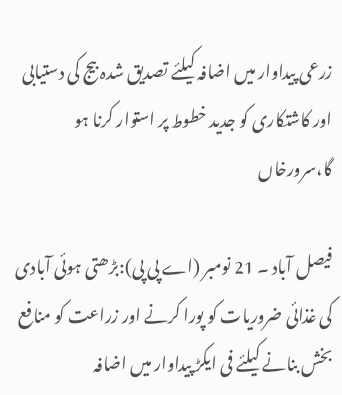زرعی پیداوار میں اضافہ کیلئے تصدیق شدہ بیج کی دستیابی اور کاشتکاری کو جدید خطوط پر استوار کرنا ہو گا،سرورخاں

فیصل آباد ۔ 21 نومبر (اے پی پی):بڑھتی ہوئی آبادی کی غذائی ضروریات کو پورا کرنے اور زراعت کو منافع بخش بنانے کیلئے فی ایکڑ پیداوار میں اضافہ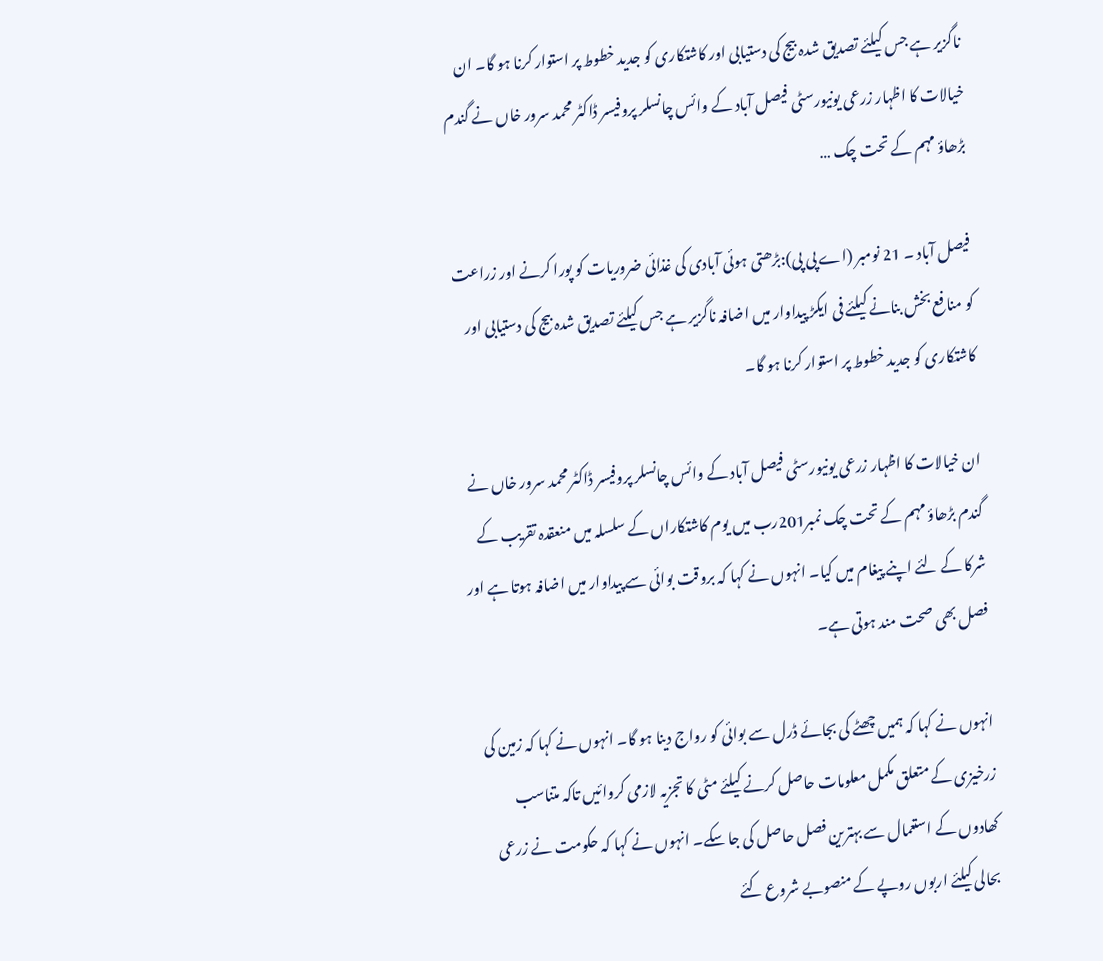ناگزیر ہے جس کیلئے تصدیق شدہ بیج کی دستیابی اور کاشتکاری کو جدید خطوط پر استوار کرنا ہو گا۔ ان خیالات کا اظہار زرعی یونیورسٹی فیصل آباد کے وائس چانسلر پروفیسر ڈاکٹر محمد سرور خاں نے گندم بڑھاؤ مہم کے تحت چک …

فیصل آباد ۔ 21 نومبر (اے پی پی):بڑھتی ہوئی آبادی کی غذائی ضروریات کو پورا کرنے اور زراعت کو منافع بخش بنانے کیلئے فی ایکڑ پیداوار میں اضافہ ناگزیر ہے جس کیلئے تصدیق شدہ بیج کی دستیابی اور کاشتکاری کو جدید خطوط پر استوار کرنا ہو گا۔

ان خیالات کا اظہار زرعی یونیورسٹی فیصل آباد کے وائس چانسلر پروفیسر ڈاکٹر محمد سرور خاں نے گندم بڑھاؤ مہم کے تحت چک نمبر201رب میں یوم کاشتکاراں کے سلسلہ میں منعقدہ تقریب کے شرکا کے لئے اپنے پیغام میں کیا۔ انہوں نے کہا کہ بروقت بوائی سے پیداوار میں اضافہ ہوتا ہے اور فصل بھی صحت مند ہوتی ہے۔

انہوں نے کہا کہ ہمیں چھٹے کی بجائے ڈرل سے بوائی کو رواج دینا ہو گا۔ انہوں نے کہا کہ زمین کی زرخیزی کے متعلق مکمل معلومات حاصل کرنے کیلئے مٹی کا تجزیہ لازمی کروائیں تاکہ متناسب کھادوں کے استعمال سے بہترین فصل حاصل کی جا سکے۔ انہوں نے کہا کہ حکومت نے زرعی بحالی کیلئے اربوں روپے کے منصوبے شروع کئے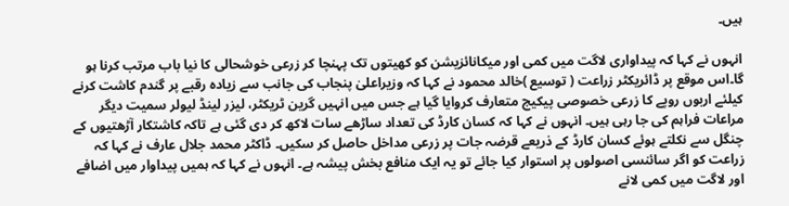ہیں۔

انہوں نے کہا کہ پیداواری لاگت میں کمی اور میکانائزیشن کو کھیتوں تک پہنچا کر زرعی خوشحالی کا نیا باب مرتب کرنا ہو گا۔اس موقع پر ڈائریکٹر زراعت ( توسیع )خالد محمود نے کہا کہ وزیراعلیٰ پنجاب کی جانب سے زیادہ رقبے پر گندم کاشت کرنے کیلئے اربوں روپے کا زرعی خصوصی پیکیج متعارف کروایا گیا ہے جس میں انہیں گرین ٹریکٹر، لیزر لینڈ لیولر سمیت دیگر مراعات فراہم کی جا رہی ہیں۔ انہوں نے کہا کہ کسان کارڈ کی تعداد ساڑھے سات لاکھ کر دی گئی ہے تاکہ کاشتکار آڑھتیوں کے چنگل سے نکلتے ہوئے کسان کارڈ کے ذریعے قرضہ جات پر زرعی مداخل حاصل کر سکیں۔ ڈاکٹر محمد جلال عارف نے کہا کہ زراعت کو اگر سائنسی اصولوں پر استوار کیا جائے تو یہ ایک منافع بخش پیشہ ہے۔ انہوں نے کہا کہ ہمیں پیداوار میں اضافے اور لاگت میں کمی لانے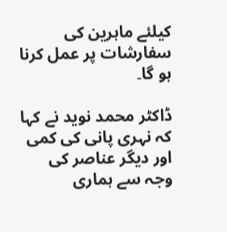کیلئے ماہرین کی سفارشات پر عمل کرنا ہو گا۔

ڈاکٹر محمد نوید نے کہا کہ نہری پانی کی کمی اور دیگر عناصر کی وجہ سے ہماری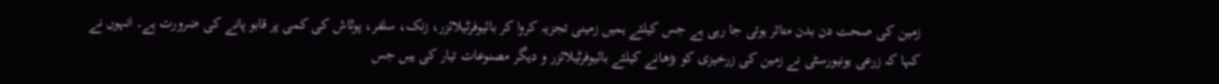زمین کی صحت دن بدن متاثر ہوتی جا رہی ہے جس کیلئے ہمیں زمینی تجزیہ کروا کر بائیوفرٹیلائزر، زنک، سلفر، پوٹاش کی کمی پر قابو پانے کی ضرورت ہے۔ انہوں نے کہا کہ زرعی یونیورسٹی نے زمین کی زرخیزی کو بڑھانے کیلئے بائیوفرٹیلائزر و دیگر مصنوعات تیار کی ہیں جس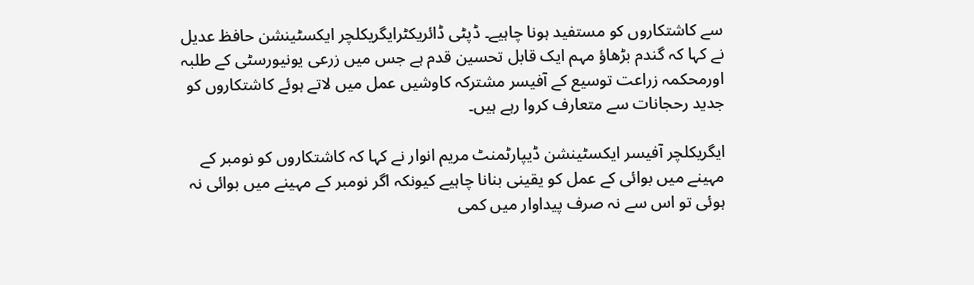سے کاشتکاروں کو مستفید ہونا چاہیے۔ ڈپٹی ڈائریکٹرایگریکلچر ایکسٹینشن حافظ عدیل نے کہا کہ گندم بڑھاؤ مہم ایک قابل تحسین قدم ہے جس میں زرعی یونیورسٹی کے طلبہ اورمحکمہ زراعت توسیع کے آفیسر مشترکہ کاوشیں عمل میں لاتے ہوئے کاشتکاروں کو جدید رحجانات سے متعارف کروا رہے ہیں۔

ایگریکلچر آفیسر ایکسٹینشن ڈیپارٹمنٹ مریم انوار نے کہا کہ کاشتکاروں کو نومبر کے مہینے میں بوائی کے عمل کو یقینی بنانا چاہیے کیونکہ اگر نومبر کے مہینے میں بوائی نہ ہوئی تو اس سے نہ صرف پیداوار میں کمی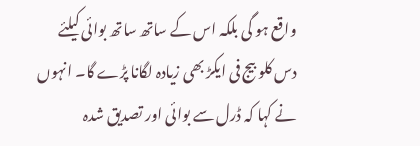واقع ہو گی بلکہ اس کے ساتھ ساتھ بوائی کیلئے دس کلو بیج فی ایکڑ بھی زیادہ لگانا پڑے گا۔ انہوں نے کہا کہ ڈرل سے بوائی اور تصدیق شدہ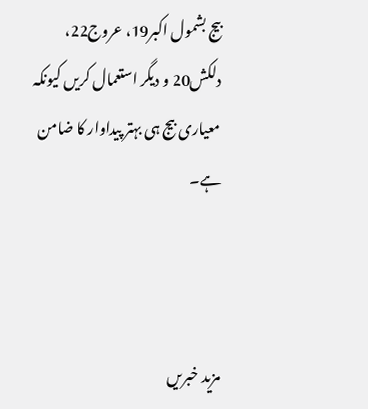بیج بشمول اکبر19، عروج22، دلکش20 و دیگر استعمال کریں کیونکہ معیاری بیج ہی بہتر پیداوار کا ضامن ہے۔



مزید خبریں